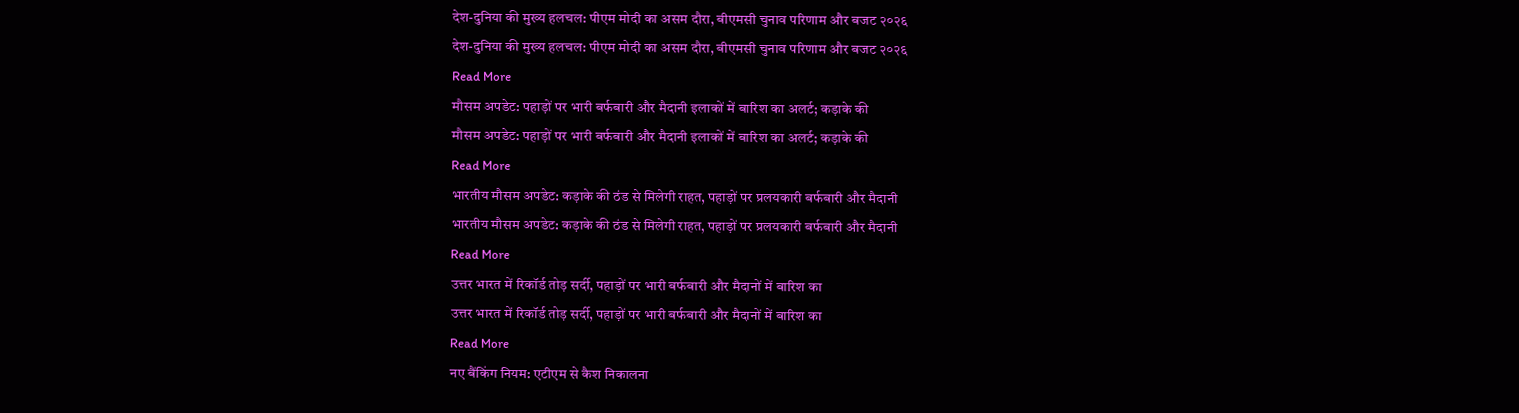देश-दुनिया की मुख्य हलचल: पीएम मोदी का असम दौरा, बीएमसी चुनाव परिणाम और बजट २०२६
देश-दुनिया की मुख्य हलचल: पीएम मोदी का असम दौरा, बीएमसी चुनाव परिणाम और बजट २०२६
Read More
मौसम अपडेट: पहाड़ों पर भारी बर्फबारी और मैदानी इलाकों में बारिश का अलर्ट; कड़ाके की
मौसम अपडेट: पहाड़ों पर भारी बर्फबारी और मैदानी इलाकों में बारिश का अलर्ट; कड़ाके की
Read More
भारतीय मौसम अपडेट: कड़ाके की ठंड से मिलेगी राहत, पहाड़ों पर प्रलयकारी बर्फबारी और मैदानी
भारतीय मौसम अपडेट: कड़ाके की ठंड से मिलेगी राहत, पहाड़ों पर प्रलयकारी बर्फबारी और मैदानी
Read More
उत्तर भारत में रिकॉर्ड तोड़ सर्दी, पहाड़ों पर भारी बर्फबारी और मैदानों में बारिश का
उत्तर भारत में रिकॉर्ड तोड़ सर्दी, पहाड़ों पर भारी बर्फबारी और मैदानों में बारिश का
Read More
नए बैंकिंग नियम: एटीएम से कैश निकालना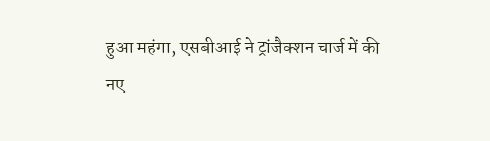हुआ महंगा, एसबीआई ने ट्रांजैक्शन चार्ज में की
नए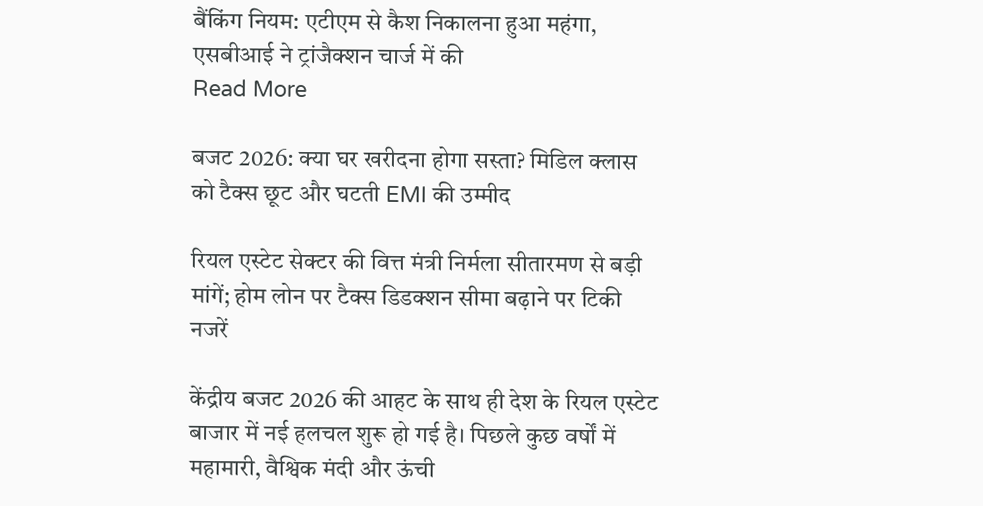बैंकिंग नियम: एटीएम से कैश निकालना हुआ महंगा, एसबीआई ने ट्रांजैक्शन चार्ज में की
Read More

बजट 2026: क्या घर खरीदना होगा सस्ता? मिडिल क्लास को टैक्स छूट और घटती EMI की उम्मीद

रियल एस्टेट सेक्टर की वित्त मंत्री निर्मला सीतारमण से बड़ी मांगें; होम लोन पर टैक्स डिडक्शन सीमा बढ़ाने पर टिकी नजरें

केंद्रीय बजट 2026 की आहट के साथ ही देश के रियल एस्टेट बाजार में नई हलचल शुरू हो गई है। पिछले कुछ वर्षों में महामारी, वैश्विक मंदी और ऊंची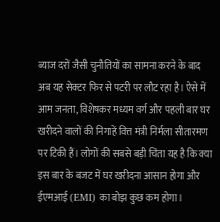ब्याज दरों जैसी चुनौतियों का सामना करने के बाद अब यह सेक्टर फिर से पटरी पर लौट रहा है। ऐसे में आम जनता, विशेषकर मध्यम वर्ग और पहली बार घर खरीदने वालों की निगाहें वित्त मंत्री निर्मला सीतारमण पर टिकी हैं। लोगों की सबसे बड़ी चिंता यह है कि क्या इस बार के बजट में घर खरीदना आसान होगा और ईएमआई (EMI) का बोझ कुछ कम होगा।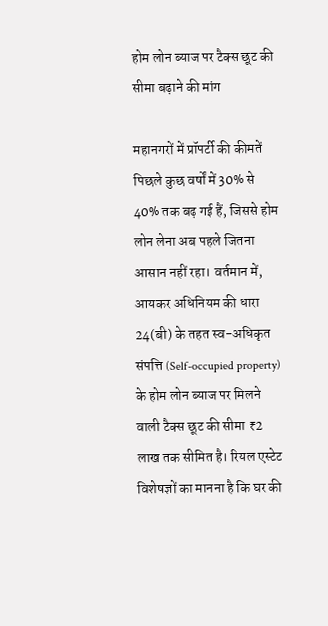होम लोन ब्याज पर टैक्स छूट की सीमा बढ़ाने की मांग

महानगरों में प्रॉपर्टी की कीमतें पिछले कुछ वर्षों में 30% से 40% तक बढ़ गई हैं, जिससे होम लोन लेना अब पहले जितना आसान नहीं रहा। वर्तमान में, आयकर अधिनियम की धारा 24(बी) के तहत स्व-अधिकृत संपत्ति (Self-occupied property) के होम लोन ब्याज पर मिलने वाली टैक्स छूट की सीमा ₹2 लाख तक सीमित है। रियल एस्टेट विशेषज्ञों का मानना है कि घर की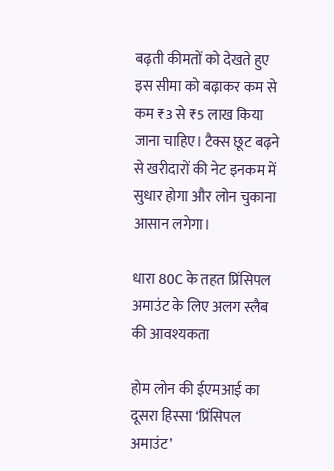बढ़ती कीमतों को देखते हुए इस सीमा को बढ़ाकर कम से कम ₹3 से ₹5 लाख किया जाना चाहिए। टैक्स छूट बढ़ने से खरीदारों की नेट इनकम में सुधार होगा और लोन चुकाना आसान लगेगा।

धारा 80C के तहत प्रिंसिपल अमाउंट के लिए अलग स्लैब की आवश्यकता

होम लोन की ईएमआई का दूसरा हिस्सा ‘प्रिंसिपल अमाउंट’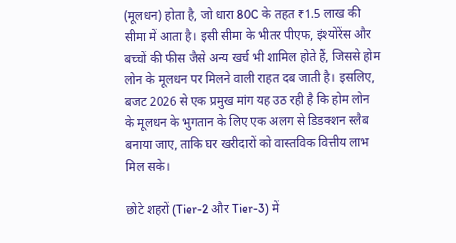(मूलधन) होता है, जो धारा 80C के तहत ₹1.5 लाख की सीमा में आता है। इसी सीमा के भीतर पीएफ, इंश्योरेंस और बच्चों की फीस जैसे अन्य खर्च भी शामिल होते हैं, जिससे होम लोन के मूलधन पर मिलने वाली राहत दब जाती है। इसलिए, बजट 2026 से एक प्रमुख मांग यह उठ रही है कि होम लोन के मूलधन के भुगतान के लिए एक अलग से डिडक्शन स्लैब बनाया जाए, ताकि घर खरीदारों को वास्तविक वित्तीय लाभ मिल सके।

छोटे शहरों (Tier-2 और Tier-3) में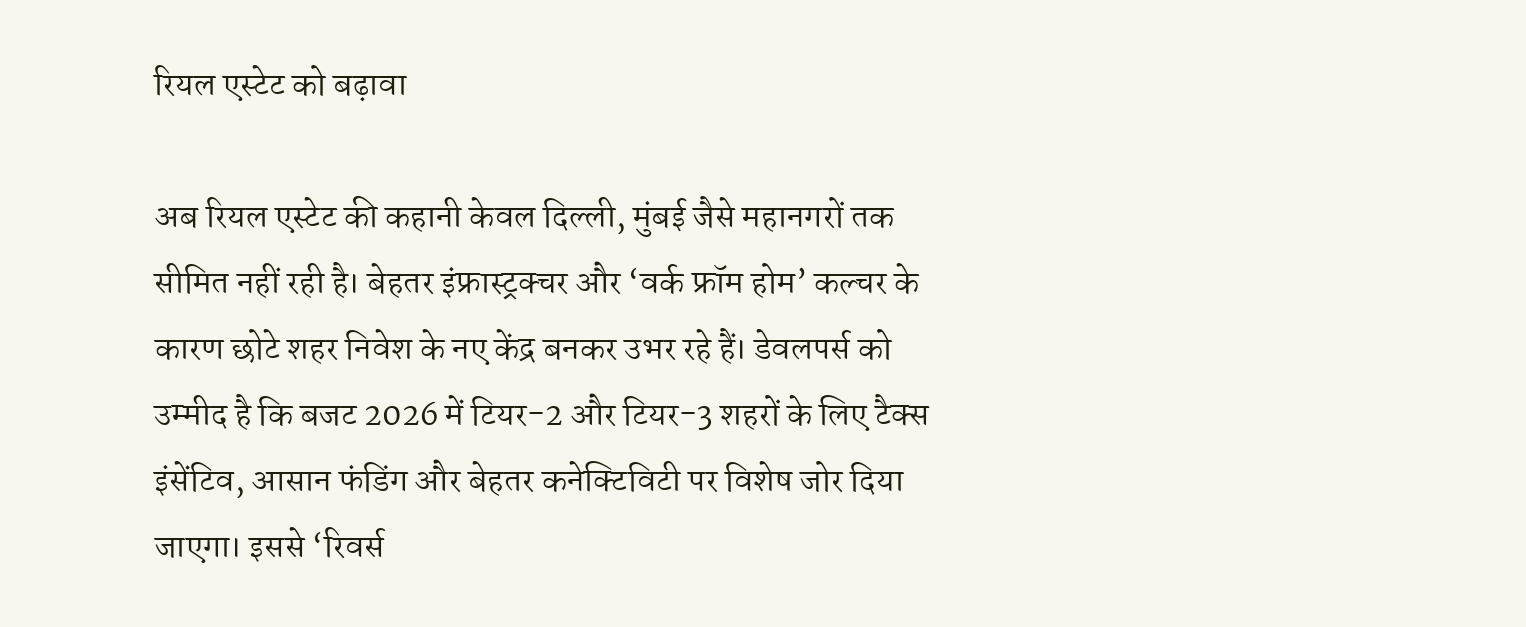रियल एस्टेट को बढ़ावा

अब रियल एस्टेट की कहानी केवल दिल्ली, मुंबई जैसे महानगरों तक सीमित नहीं रही है। बेहतर इंफ्रास्ट्रक्चर और ‘वर्क फ्रॉम होम’ कल्चर के कारण छोटे शहर निवेश के नए केंद्र बनकर उभर रहे हैं। डेवलपर्स को उम्मीद है कि बजट 2026 में टियर-2 और टियर-3 शहरों के लिए टैक्स इंसेंटिव, आसान फंडिंग और बेहतर कनेक्टिविटी पर विशेष जोर दिया जाएगा। इससे ‘रिवर्स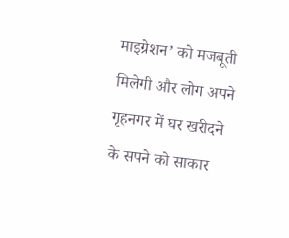माइग्रेशन’ को मजबूती मिलेगी और लोग अपने गृहनगर में घर खरीदने के सपने को साकार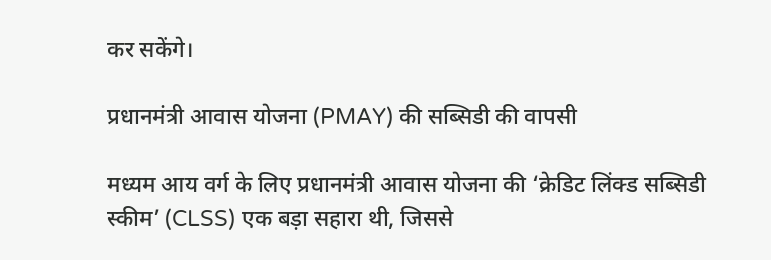कर सकेंगे।

प्रधानमंत्री आवास योजना (PMAY) की सब्सिडी की वापसी

मध्यम आय वर्ग के लिए प्रधानमंत्री आवास योजना की ‘क्रेडिट लिंक्ड सब्सिडी स्कीम’ (CLSS) एक बड़ा सहारा थी, जिससे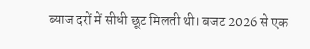ब्याज दरों में सीधी छूट मिलती थी। बजट 2026 से एक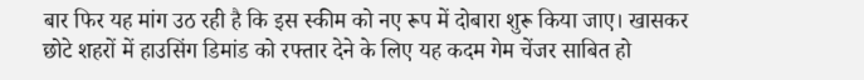बार फिर यह मांग उठ रही है कि इस स्कीम को नए रूप में दोबारा शुरू किया जाए। खासकर छोटे शहरों में हाउसिंग डिमांड को रफ्तार देने के लिए यह कदम गेम चेंजर साबित हो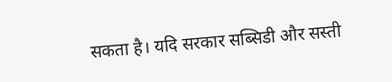सकता है। यदि सरकार सब्सिडी और सस्ती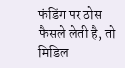फंडिंग पर ठोस फैसले लेती है, तो मिडिल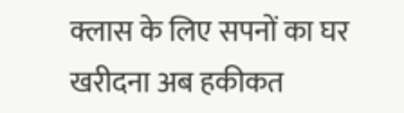क्लास के लिए सपनों का घर खरीदना अब हकीकत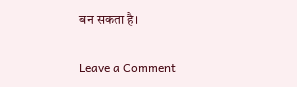बन सकता है।

Leave a Comment